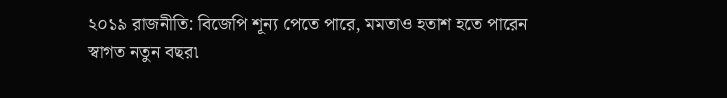২০১৯ রাজনীতি: বিজেপি শূন্য পেতে পারে, মমতাও হতাশ হতে পারেন
স্বাগত নতুন বছর৷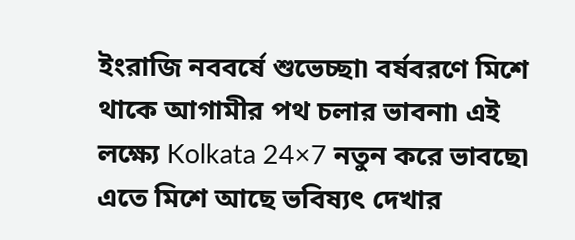ইংরাজি নববর্ষে শুভেচ্ছা৷ বর্ষবরণে মিশে থাকে আগামীর পথ চলার ভাবনা৷ এই লক্ষ্যে Kolkata 24×7 নতুন করে ভাবছে৷ এতে মিশে আছে ভবিষ্যৎ দেখার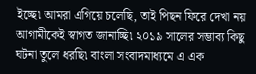ইচ্ছে৷ আমরা এগিয়ে চলেছি, তাই পিছন ফিরে দেখা নয় আগামীকেই স্বাগত জানাচ্ছি৷ ২০১৯ সালের সম্ভাব্য কিছু ঘটনা তুলে ধরছি৷ বাংলা সংবাদমাধ্যমে এ এক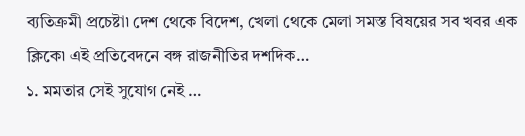ব্যতিক্রমী প্রচেষ্টা৷ দেশ থেকে বিদেশ, খেলা থেকে মেলা সমস্ত বিষয়ের সব খবর এক ক্লিকে৷ এই প্রতিবেদনে বঙ্গ রাজনীতির দশদিক…
১. মমতার সেই সুযোগ নেই …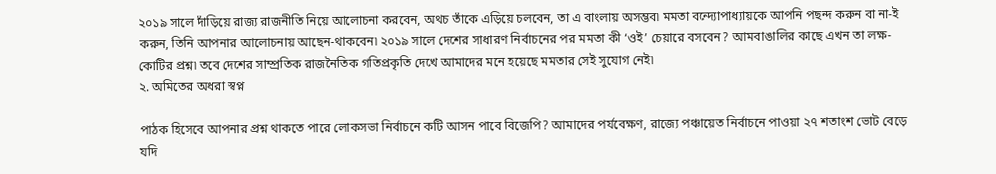২০১৯ সালে দাঁড়িয়ে রাজ্য রাজনীতি নিয়ে আলোচনা করবেন, অথচ তাঁকে এড়িয়ে চলবেন, তা এ বাংলায় অসম্ভব৷ মমতা বন্দ্যোপাধ্যায়কে আপনি পছন্দ করুন বা না-ই করুন, তিনি আপনার আলোচনায় আছেন-থাকবেন৷ ২০১৯ সালে দেশের সাধারণ নির্বাচনের পর মমতা কী ‘ওই’ চেয়ারে বসবেন? আমবাঙালির কাছে এখন তা লক্ষ-কোটির প্রশ্ন৷ তবে দেশের সাম্প্রতিক রাজনৈতিক গতিপ্রকৃতি দেখে আমাদের মনে হয়েছে মমতার সেই সুযোগ নেই৷
২. অমিতের অধরা স্বপ্ন

পাঠক হিসেবে আপনার প্রশ্ন থাকতে পারে লোকসভা নির্বাচনে কটি আসন পাবে বিজেপি? আমাদের পর্যবেক্ষণ, রাজ্যে পঞ্চায়েত নির্বাচনে পাওয়া ২৭ শতাংশ ভোট বেড়ে যদি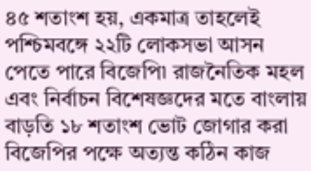৪৫ শতাংশ হয়, একমাত্র তাহলেই পশ্চিমবঙ্গে ২২টি লোকসভা আসন পেতে পারে বিজেপি৷ রাজনৈতিক মহল এবং নির্বাচন বিশেষজ্ঞদের মতে বাংলায় বাড়তি ১৮ শতাংশ ভোট জোগার করা বিজেপির পক্ষে অত্যন্ত কঠিন কাজ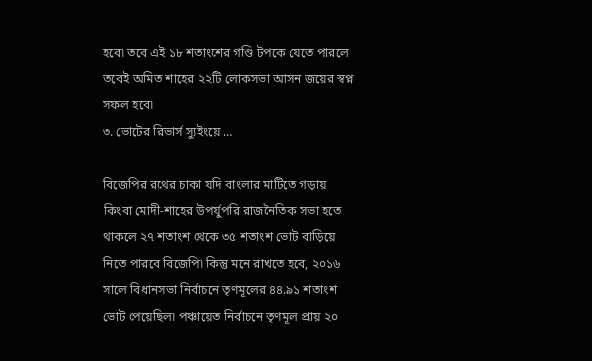হবে৷ তবে এই ১৮ শতাংশের গণ্ডি টপকে যেতে পারলে তবেই অমিত শাহের ২২টি লোকসভা আসন জয়ের স্বপ্ন সফল হবে৷
৩. ভোটের রিভার্স স্যুইংয়ে …

বিজেপির রথের চাকা যদি বাংলার মাটিতে গড়ায় কিংবা মোদী-শাহের উপর্যুপরি রাজনৈতিক সভা হতে থাকলে ২৭ শতাংশ থেকে ৩৫ শতাংশ ভোট বাড়িয়ে নিতে পারবে বিজেপি৷ কিন্তু মনে রাখতে হবে, ২০১৬ সালে বিধানসভা নির্বাচনে তৃণমূলের ৪৪.৯১ শতাংশ ভোট পেয়েছিল৷ পঞ্চায়েত নির্বাচনে তৃণমূল প্রায় ২০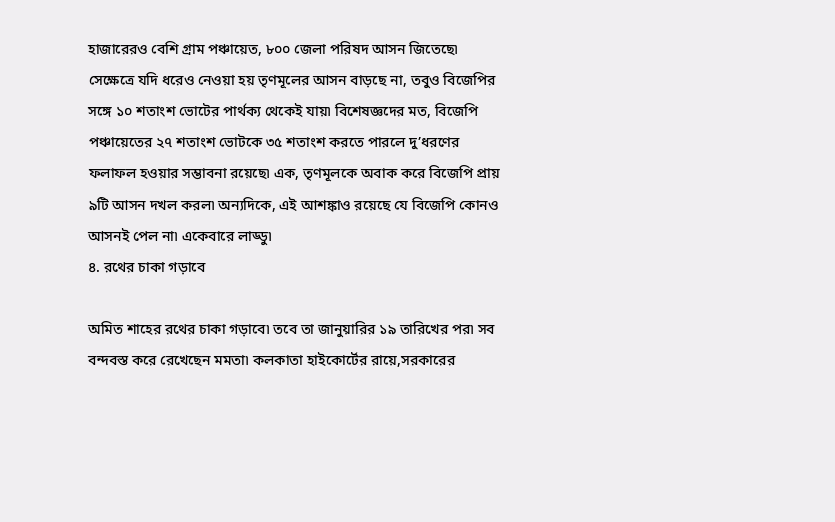হাজারেরও বেশি গ্রাম পঞ্চায়েত, ৮০০ জেলা পরিষদ আসন জিতেছে৷ সেক্ষেত্রে যদি ধরেও নেওয়া হয় তৃণমূলের আসন বাড়ছে না, তবুও বিজেপির সঙ্গে ১০ শতাংশ ভোটের পার্থক্য থেকেই যায়৷ বিশেষজ্ঞদের মত, বিজেপি পঞ্চায়েতের ২৭ শতাংশ ভোটকে ৩৫ শতাংশ করতে পারলে দু’ধরণের ফলাফল হওয়ার সম্ভাবনা রয়েছে৷ এক, তৃণমূলকে অবাক করে বিজেপি প্রায় ৯টি আসন দখল করল৷ অন্যদিকে, এই আশঙ্কাও রয়েছে যে বিজেপি কোনও আসনই পেল না৷ একেবারে লাড্ডু৷
৪. রথের চাকা গড়াবে

অমিত শাহের রথের চাকা গড়াবে৷ তবে তা জানুয়ারির ১৯ তারিখের পর৷ সব বন্দবস্ত করে রেখেছেন মমতা৷ কলকাতা হাইকোর্টের রায়ে,সরকারের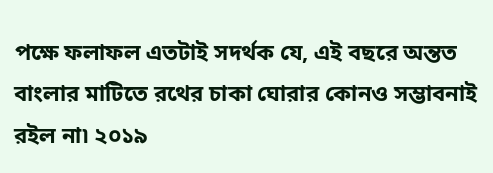পক্ষে ফলাফল এতটাই সদর্থক যে, এই বছরে অন্তত বাংলার মাটিতে রথের চাকা ঘোরার কোনও সম্ভাবনাই রইল না৷ ২০১৯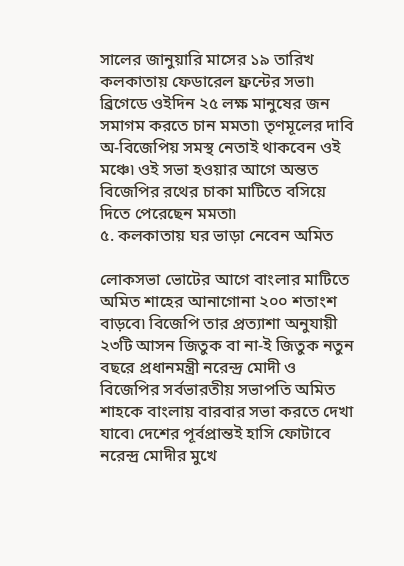সালের জানুয়ারি মাসের ১৯ তারিখ কলকাতায় ফেডারেল ফ্রন্টের সভা৷ ব্রিগেডে ওইদিন ২৫ লক্ষ মানুষের জন সমাগম করতে চান মমতা৷ তৃণমূলের দাবি অ-বিজেপিয় সমস্থ নেতাই থাকবেন ওই মঞ্চে৷ ওই সভা হওয়ার আগে অন্তত বিজেপির রথের চাকা মাটিতে বসিয়ে দিতে পেরেছেন মমতা৷
৫. কলকাতায় ঘর ভাড়া নেবেন অমিত

লোকসভা ভোটের আগে বাংলার মাটিতে অমিত শাহের আনাগোনা ২০০ শতাংশ বাড়বে৷ বিজেপি তার প্রত্যাশা অনুযায়ী ২৩টি আসন জিতুক বা না-ই জিতুক নতুন বছরে প্রধানমন্ত্রী নরেন্দ্র মোদী ও বিজেপির সর্বভারতীয় সভাপতি অমিত শাহকে বাংলায় বারবার সভা করতে দেখা যাবে৷ দেশের পূর্বপ্রান্তই হাসি ফোটাবে নরেন্দ্র মোদীর মুখে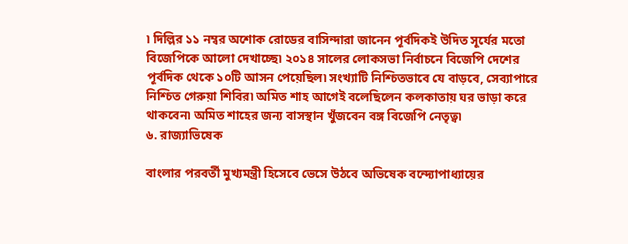৷ দিল্লির ১১ নম্বর অশোক রোডের বাসিন্দারা জানেন পূর্বদিকই উদিত সূর্যের মতো বিজেপিকে আলো দেখাচ্ছে৷ ২০১৪ সালের লোকসভা নির্বাচনে বিজেপি দেশের পূর্বদিক থেকে ১০টি আসন পেয়েছিল৷ সংখ্যাটি নিশ্চিতভাবে যে বাড়বে, সেব্যাপারে নিশ্চিত গেরুয়া শিবির৷ অমিত শাহ আগেই বলেছিলেন কলকাতায় ঘর ভাড়া করে থাকবেন৷ অমিত শাহের জন্য বাসস্থান খুঁজবেন বঙ্গ বিজেপি নেতৃত্ব৷
৬. রাজ্যাভিষেক

বাংলার পরবর্তী মুখ্যমন্ত্রী হিসেবে ভেসে উঠবে অভিষেক বন্দ্যোপাধ্যায়ের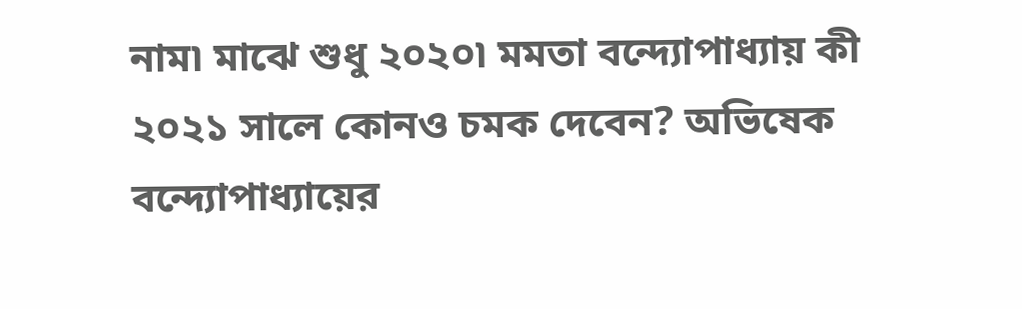নাম৷ মাঝে শুধু ২০২০৷ মমতা বন্দ্যোপাধ্যায় কী ২০২১ সালে কোনও চমক দেবেন? অভিষেক বন্দ্যোপাধ্যায়ের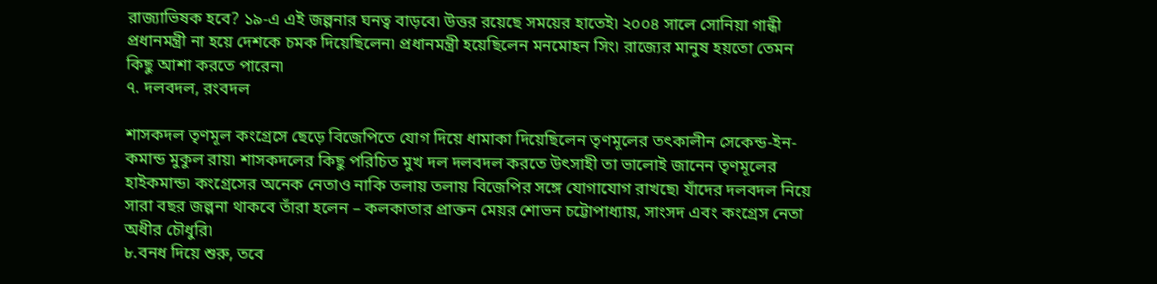রাজ্যাভিষক হবে? ১৯-এ এই জল্পনার ঘনত্ব বাড়বে৷ উত্তর রয়েছে সময়ের হাতেই৷ ২০০৪ সালে সোনিয়া গান্ধী প্রধানমন্ত্রী না হয়ে দেশকে চমক দিয়েছিলেন৷ প্রধানমন্ত্রী হয়েছিলেন মনমোহন সিং৷ রাজ্যের মানুষ হয়তো তেমন কিছু আশা করতে পারেন৷
৭. দলবদল, রংবদল

শাসকদল তৃণমূল কংগ্রেসে ছেড়ে বিজেপিতে যোগ দিয়ে ধামাকা দিয়েছিলেন তৃণমূলের তৎকালীন সেকেন্ড-ইন-কমান্ড মুকুল রায়৷ শাসকদলের কিছু পরিচিত মুখ দল দলবদল করতে উৎসাহী তা ভালোই জানেন তৃণমূলের হাইকমান্ড৷ কংগ্রেসের অনেক নেতাও নাকি তলায় তলায় বিজেপির সঙ্গে যোগাযোগ রাখছে৷ যাঁদের দলবদল নিয়ে সারা বছর জল্পনা থাকবে তাঁরা হলেন – কলকাতার প্রাক্তন মেয়র শোভন চট্টোপাধ্যায়, সাংসদ এবং কংগ্রেস নেতা অধীর চৌধুরি৷
৮.বনধ দিয়ে শুরু, তবে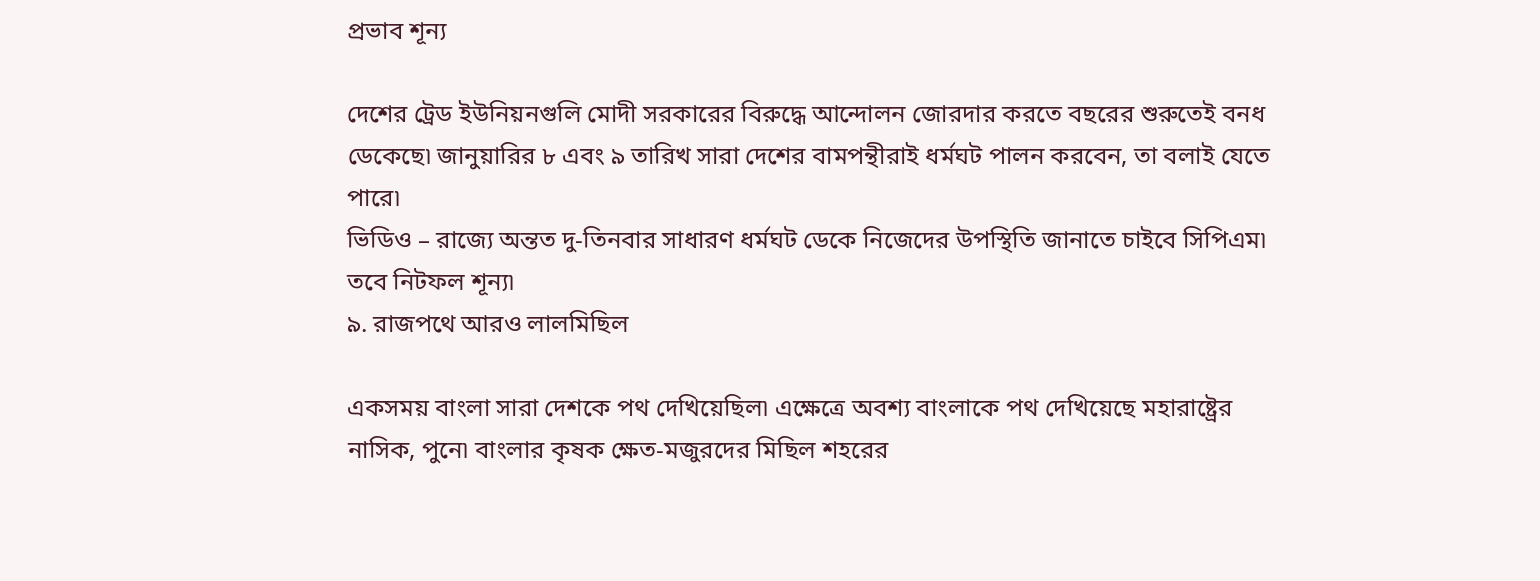প্রভাব শূন্য

দেশের ট্রেড ইউনিয়নগুলি মোদী সরকারের বিরুদ্ধে আন্দোলন জোরদার করতে বছরের শুরুতেই বনধ ডেকেছে৷ জানুয়ারির ৮ এবং ৯ তারিখ সারা দেশের বামপন্থীরাই ধর্মঘট পালন করবেন, তা বলাই যেতে পারে৷
ভিডিও – রাজ্যে অন্তত দু-তিনবার সাধারণ ধর্মঘট ডেকে নিজেদের উপস্থিতি জানাতে চাইবে সিপিএম৷ তবে নিটফল শূন্য৷
৯. রাজপথে আরও লালমিছিল

একসময় বাংলা সারা দেশকে পথ দেখিয়েছিল৷ এক্ষেত্রে অবশ্য বাংলাকে পথ দেখিয়েছে মহারাষ্ট্রের নাসিক, পুনে৷ বাংলার কৃষক ক্ষেত-মজুরদের মিছিল শহরের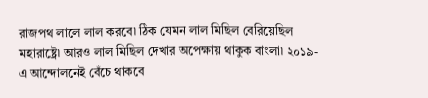রাজপথ লালে লাল করবে৷ ঠিক যেমন লাল মিছিল বেরিয়েছিল মহারাষ্ট্রে৷ আরও লাল মিছিল দেখার অপেক্ষায় থাকুক বাংলা৷ ২০১৯-এ আন্দোলনেই বেঁচে থাকবে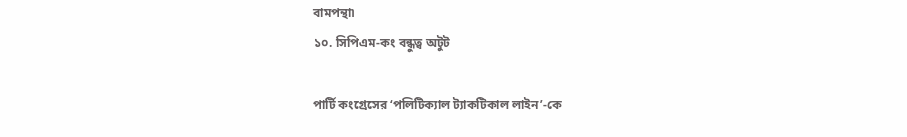বামপন্থা৷
১০. সিপিএম-কং বন্ধুত্ব অটুট

পার্টি কংগ্রেসের ‘পলিটিক্যাল ট্যাকটিকাল লাইন’-কে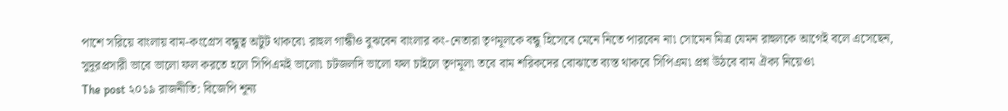পাশে সরিয়ে বাংলায় বাম-কংগ্রেস বন্ধুত্ব অটুট থাকবে৷ রাহুল গান্ধীও বুঝবেন বাংলার কং-নেতারা তৃণমূলকে বন্ধু হিসেবে মেনে নিতে পারবেন না৷ সোমেন মিত্র যেমন রাহুলকে আগেই বলে এসেছেন, সুদূরপ্রসারী ভাবে ভালো ফল করতে হলে সিপিএমই ভালো৷ চটজলদি ভালো ফল চাইলে তৃণমূল৷ তবে বাম শরিকদের বোঝাতে ব্যস্ত থাকবে সিপিএম৷ প্রশ্ন উঠবে বাম ঐক্য নিয়েও৷
The post ২০১৯ রাজনীতি: বিজেপি শূন্য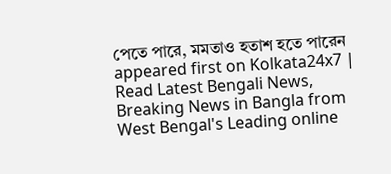পেতে পারে, মমতাও হতাশ হতে পারেন appeared first on Kolkata24x7 | Read Latest Bengali News, Breaking News in Bangla from West Bengal's Leading online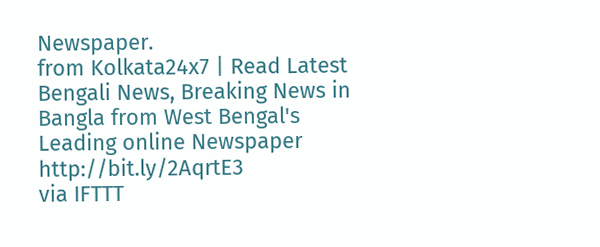Newspaper.
from Kolkata24x7 | Read Latest Bengali News, Breaking News in Bangla from West Bengal's Leading online Newspaper http://bit.ly/2AqrtE3
via IFTTT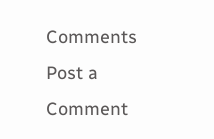Comments
Post a Comment